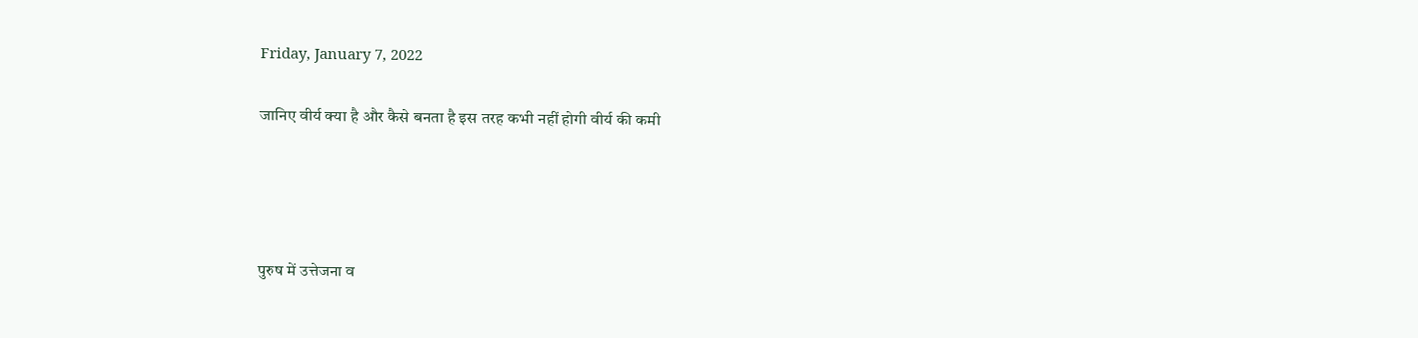Friday, January 7, 2022

जानिए वीर्य क्या है और कैसे बनता है इस तरह कभी नहीं होगी वीर्य की कमी




पुरुष में उत्तेजना व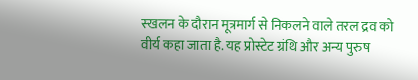स्खलन के दौरान मूत्रमार्ग से निकलने वाले तरल द्रव को वीर्य कहा जाता है. यह प्रोस्टेट ग्रंथि और अन्य पुरुष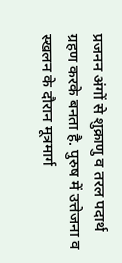प्रजनन अंगों से शुक्राणु व तरल पदार्थ ग्रहण करके बनता है. पुरुष में उत्तेजना व स्खलन के दौरान मूत्रमार्ग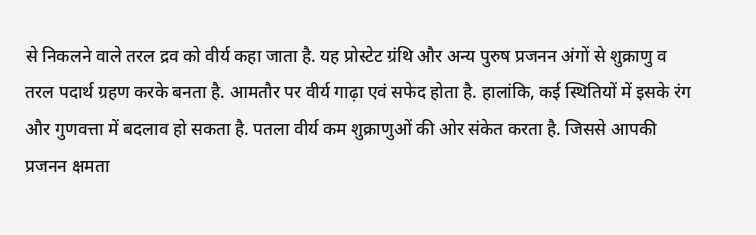से निकलने वाले तरल द्रव को वीर्य कहा जाता है. यह प्रोस्टेट ग्रंथि और अन्य पुरुष प्रजनन अंगों से शुक्राणु व तरल पदार्थ ग्रहण करके बनता है. आमतौर पर वीर्य गाढ़ा एवं सफेद होता है. हालांकि, कई स्थितियों में इसके रंग और गुणवत्ता में बदलाव हो सकता है. पतला वीर्य कम शुक्राणुओं की ओर संकेत करता है. जिससे आपकी प्रजनन क्षमता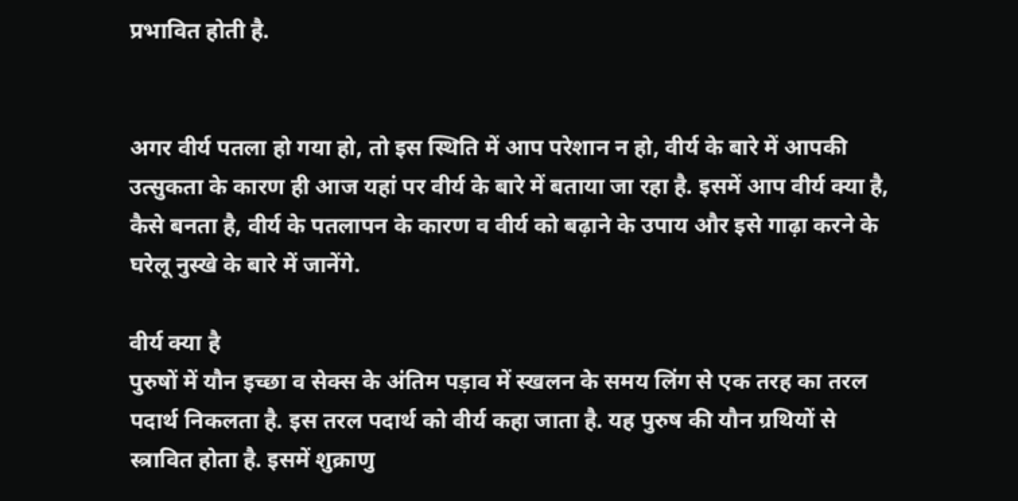प्रभावित होती है.


अगर वीर्य पतला हो गया हो, तो इस स्थिति में आप परेशान न हो, वीर्य के बारे में आपकी उत्सुकता के कारण ही आज यहां पर वीर्य के बारे में बताया जा रहा है. इसमें आप वीर्य क्या है, कैसे बनता है, वीर्य के पतलापन के कारण व वीर्य को बढ़ाने के उपाय और इसे गाढ़ा करने के घरेलू नुस्खे के बारे में जानेंगे.

वीर्य क्या है
पुरुषों में यौन इच्छा व सेक्स के अंतिम पड़ाव में स्खलन के समय लिंग से एक तरह का तरल पदार्थ निकलता है. इस तरल पदार्थ को वीर्य कहा जाता है. यह पुरुष की यौन ग्रथियों से स्त्रावित होता है. इसमें शुक्राणु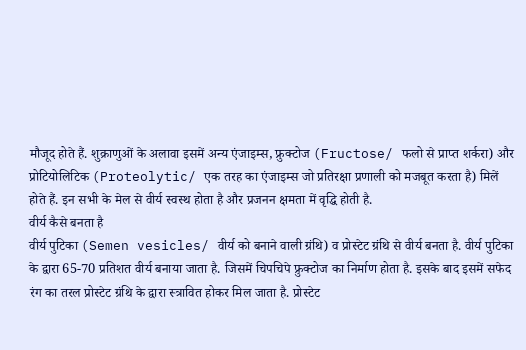मौजूद होते हैं. शुक्राणुओं के अलावा इसमें अन्य एंजाइम्स, फ्रुक्टोज (Fructose/ फलो से प्राप्त शर्करा) और प्रोटियोलिटिक (Proteolytic/ एक तरह का एंजाइम्स जो प्रतिरक्षा प्रणाली को मजबूत करता है) मिलें होते हैं. इन सभी के मेल से वीर्य स्वस्थ होता है और प्रजनन क्षमता में वृद्धि होती है.
वीर्य कैसे बनता है
वीर्य पुटिका (Semen vesicles/ वीर्य को बनाने वाली ग्रंथि) व प्रोस्टेट ग्रंथि से वीर्य बनता है. वीर्य पुटिका के द्वारा 65-70 प्रतिशत वीर्य बनाया जाता है. जिसमें चिपचिपे फ्रुक्टोज का निर्माण होता है. इसके बाद इसमें सफेद रंग का तरल प्रोस्टेट ग्रंथि के द्वारा स्त्रावित होकर मिल जाता है. प्रोस्टेट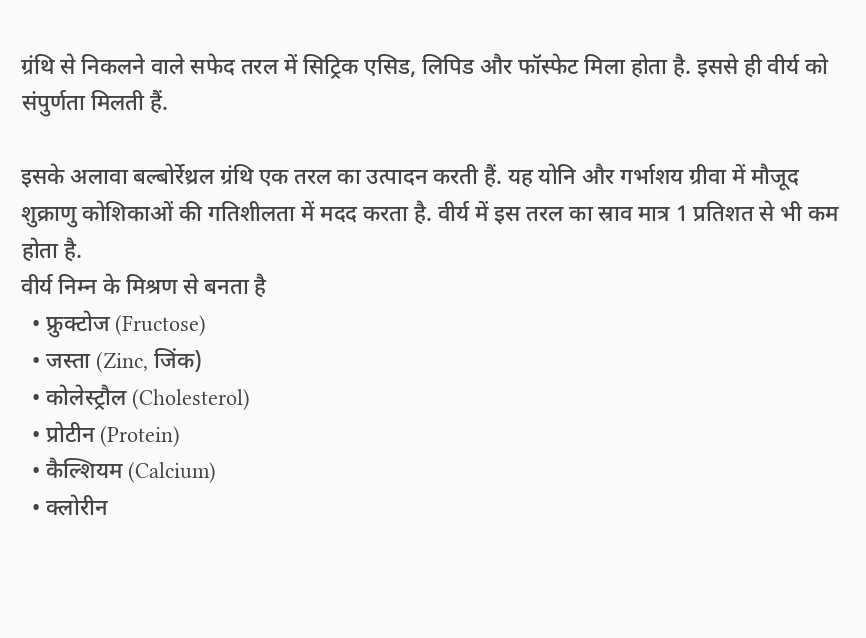ग्रंथि से निकलने वाले सफेद तरल में सिट्रिक एसिड, लिपिड और फॉस्फेट मिला होता है. इससे ही वीर्य को संपुर्णता मिलती हैं.

इसके अलावा बल्बोर्रेथ्रल ग्रंथि एक तरल का उत्पादन करती हैं. यह योनि और गर्भाशय ग्रीवा में मौजूद शुक्राणु कोशिकाओं की गतिशीलता में मदद करता है. वीर्य में इस तरल का स्राव मात्र 1 प्रतिशत से भी कम होता है.
वीर्य निम्न के मिश्रण से बनता है
  • फ्रुक्टोज (Fructose)
  • जस्ता (Zinc, जिंक)
  • कोलेस्ट्रौल (Cholesterol)
  • प्रोटीन (Protein)
  • कैल्शियम (Calcium)
  • क्लोरीन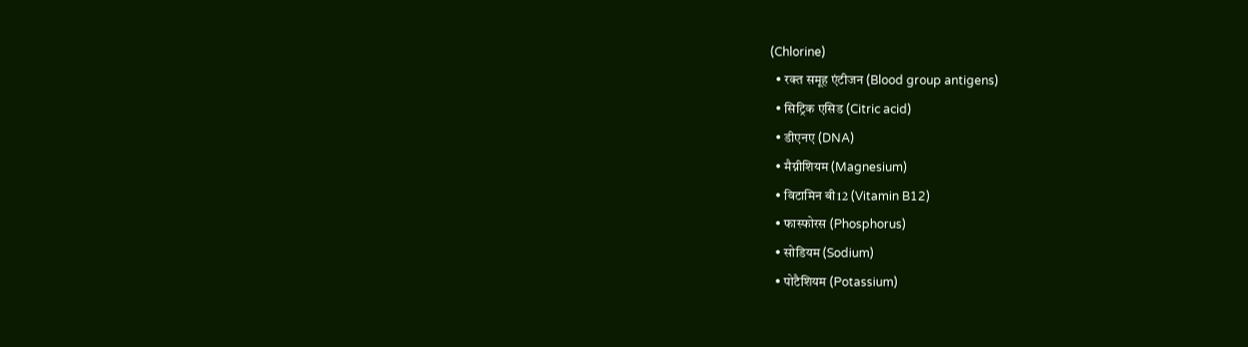(Chlorine)
  • रक्त समूह एंटीजन (Blood group antigens)
  • सिट्रिक एसिड (Citric acid)
  • डीएनए (DNA)
  • मैग्नीशियम (Magnesium)
  • विटामिन बी12 (Vitamin B12)
  • फास्फोरस (Phosphorus)
  • सोडियम (Sodium)
  • पोटैशियम (Potassium)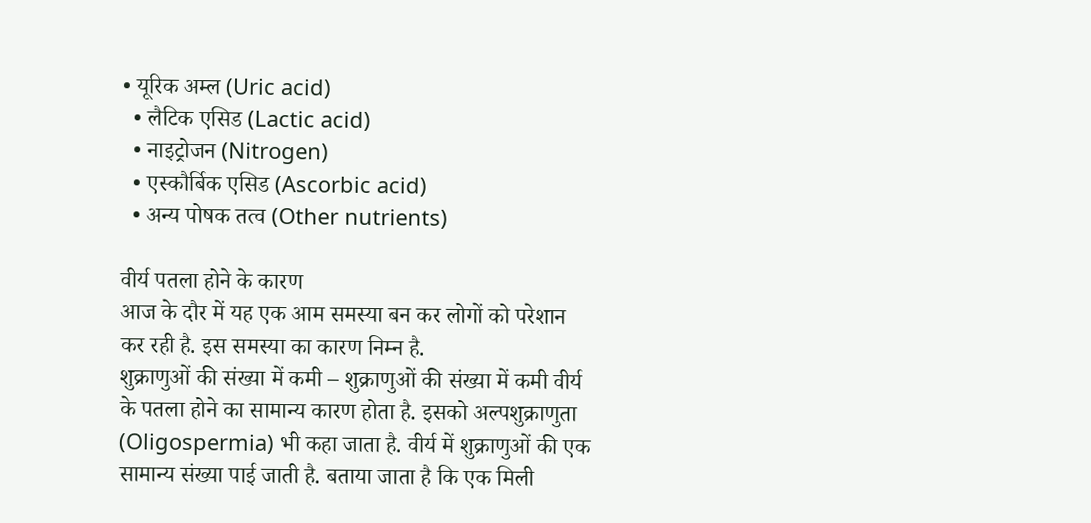• यूरिक अम्ल (Uric acid)
  • लैटिक एसिड (Lactic acid)
  • नाइट्रोजन (Nitrogen)
  • एस्कौर्बिक एसिड (Ascorbic acid)
  • अन्य पोषक तत्व (Other nutrients)

वीर्य पतला होने के कारण
आज के दौर में यह एक आम समस्या बन कर लोगों को परेशान कर रही है. इस समस्या का कारण निम्न है.
शुक्राणुओं की संख्या में कमी – शुक्राणुओं की संख्या में कमी वीर्य के पतला होने का सामान्य कारण होता है. इसको अल्पशुक्राणुता (Oligospermia) भी कहा जाता है. वीर्य में शुक्राणुओं की एक सामान्य संख्या पाई जाती है. बताया जाता है कि एक मिली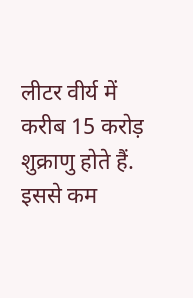लीटर वीर्य में करीब 15 करोड़ शुक्राणु होते हैं. इससे कम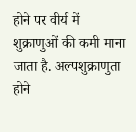होने पर वीर्य में शुक्राणुओं की कमी माना जाता है. अल्पशुक्राणुता होने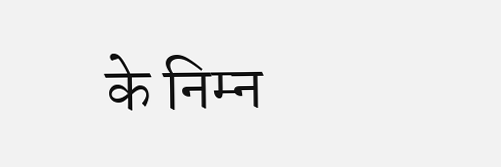के निम्न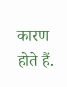कारण होते हैं.